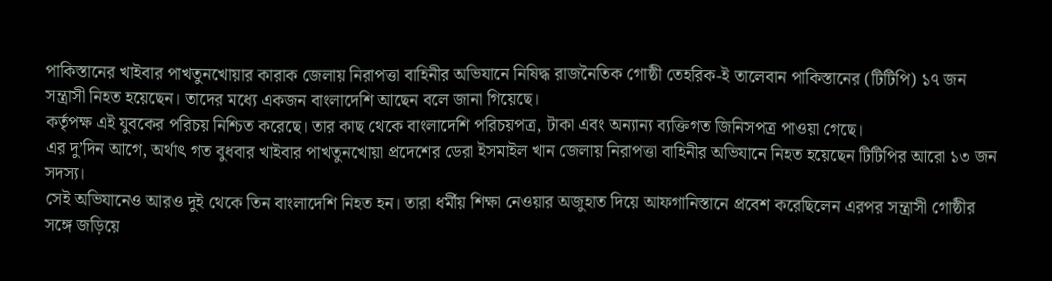পাকিস্তানের খাইবার পাখতুনখোয়ার কারাক জেলায় নিরাপত্তা বাহিনীর অভিযানে নিষিদ্ধ রাজনৈতিক গোষ্ঠী তেহরিক-ই তালেবান পাকিস্তানের (টিটিপি) ১৭ জন সন্ত্রাসী নিহত হয়েছেন। তাদের মধ্যে একজন বাংলাদেশি আছেন বলে জানা গিয়েছে।
কর্তৃপক্ষ এই যুবকের পরিচয় নিশ্চিত করেছে। তার কাছ থেকে বাংলাদেশি পরিচয়পত্র, টাকা এবং অন্যান্য ব্যক্তিগত জিনিসপত্র পাওয়া গেছে।
এর দু’দিন আগে, অর্থাৎ গত বুধবার খাইবার পাখতুনখোয়া প্রদেশের ডেরা ইসমাইল খান জেলায় নিরাপত্তা বাহিনীর অভিযানে নিহত হয়েছেন টিটিপির আরো ১৩ জন সদস্য।
সেই অভিযানেও আরও দুই থেকে তিন বাংলাদেশি নিহত হন। তারা ধর্মীয় শিক্ষা নেওয়ার অজুহাত দিয়ে আফগানিস্তানে প্রবেশ করেছিলেন এরপর সন্ত্রাসী গোষ্ঠীর সঙ্গে জড়িয়ে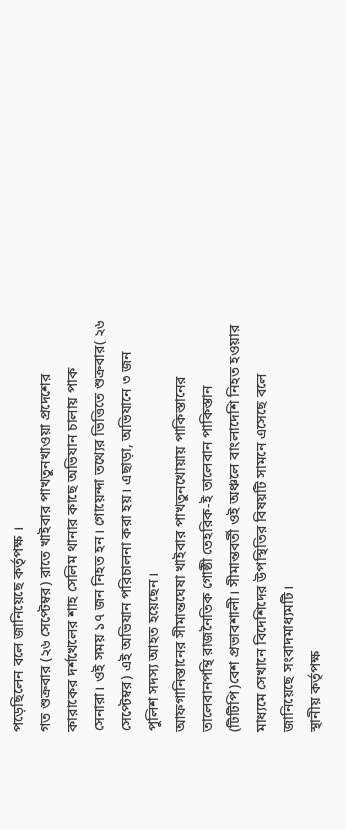পড়েছিলেন বলে জানিয়েছে কর্তৃপক্ষ ।
গত শুক্রবার (২৬ সেপ্টেম্বর) রাতে খাইবার পাখতুনখাওয়া প্রদেশের কারাকের দর্শখেলের শাহ সেলিম থানার কাছে অভিযান চালায় পাক সেনারা। ওই সময় ১৭ জন নিহত হন। গোয়েন্দা তথ্যের ভিত্তিতে শুক্রবার( ২৬ সেপ্টেম্বর) এই অভিযান পরিচালনা করা হয়। এছাড়া, অভিযানে ৩ জন পুলিশ সদস্য আহত হয়েছেন।
আফগানিস্তানের সীমান্তঘেষা খাইবার পাখতুনখোয়ায় পাকিস্তানের তালেবানপন্থি রাজনৈতিক গোষ্ঠী তেহরিক-ই তালেবান পাকিস্তান (টিটিপি)বেশ প্রভাবশালী। সীমান্তবর্তী ওই অঞ্চলে বাংলাদেশি নিহত হওয়ার মাধ্যমে সেখানে বিদেশিদের উপস্থিতির বিষয়টি সামনে এসেছে বলে জানিয়েছে সংবাদমাধ্যমটি।
স্থানীয় কর্তৃপক্ষ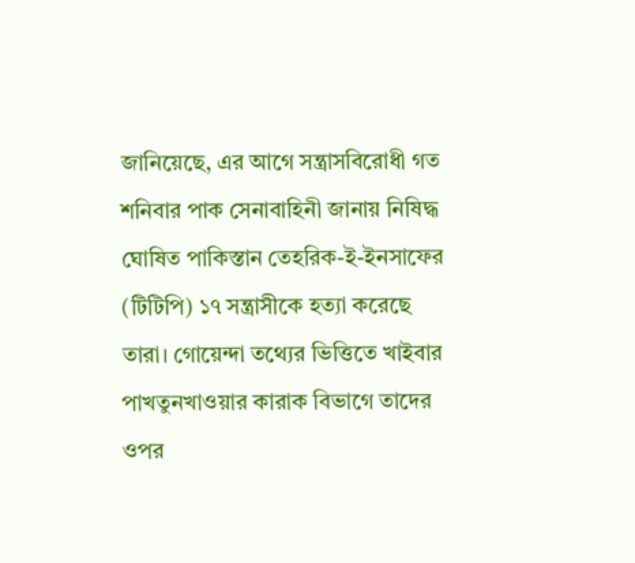জানিয়েছে, এর আগে সন্ত্রাসবিরোধী গত শনিবার পাক সেনাবাহিনী জানায় নিষিদ্ধ ঘোষিত পাকিস্তান তেহরিক-ই-ইনসাফের (টিটিপি) ১৭ সন্ত্রাসীকে হত্যা করেছে তারা। গোয়েন্দা তথ্যের ভিত্তিতে খাইবার পাখতুনখাওয়ার কারাক বিভাগে তাদের ওপর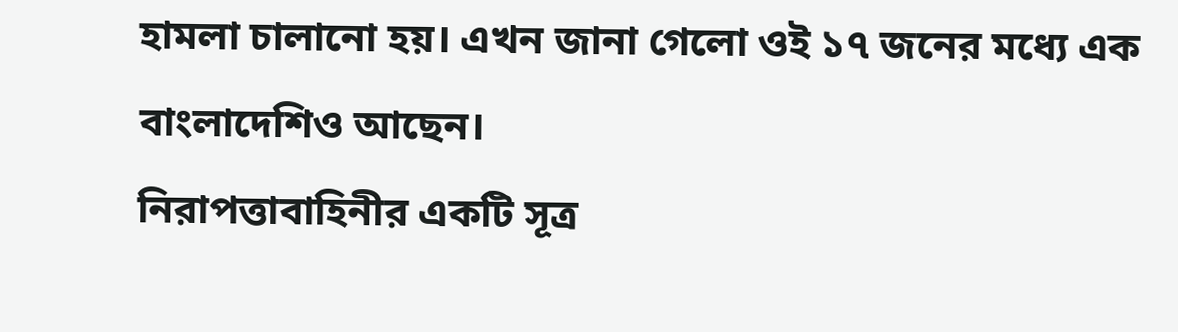হামলা চালানো হয়। এখন জানা গেলো ওই ১৭ জনের মধ্যে এক বাংলাদেশিও আছেন।
নিরাপত্তাবাহিনীর একটি সূত্র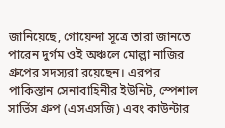জানিয়েছে, গোয়েন্দা সূত্রে তারা জানতে পারেন দুর্গম ওই অঞ্চলে মোল্লা নাজির গ্রুপের সদস্যরা রয়েছেন। এরপর পাকিস্তান সেনাবাহিনীর ইউনিট, স্পেশাল সার্ভিস গ্রুপ (এসএসজি) এবং কাউন্টার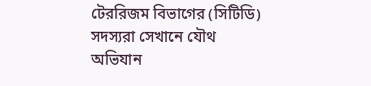টেররিজম বিভাগের (সিটিডি) সদস্যরা সেখানে যৌথ অভিযান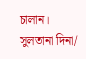চালান।
সুলতানা দিনা/